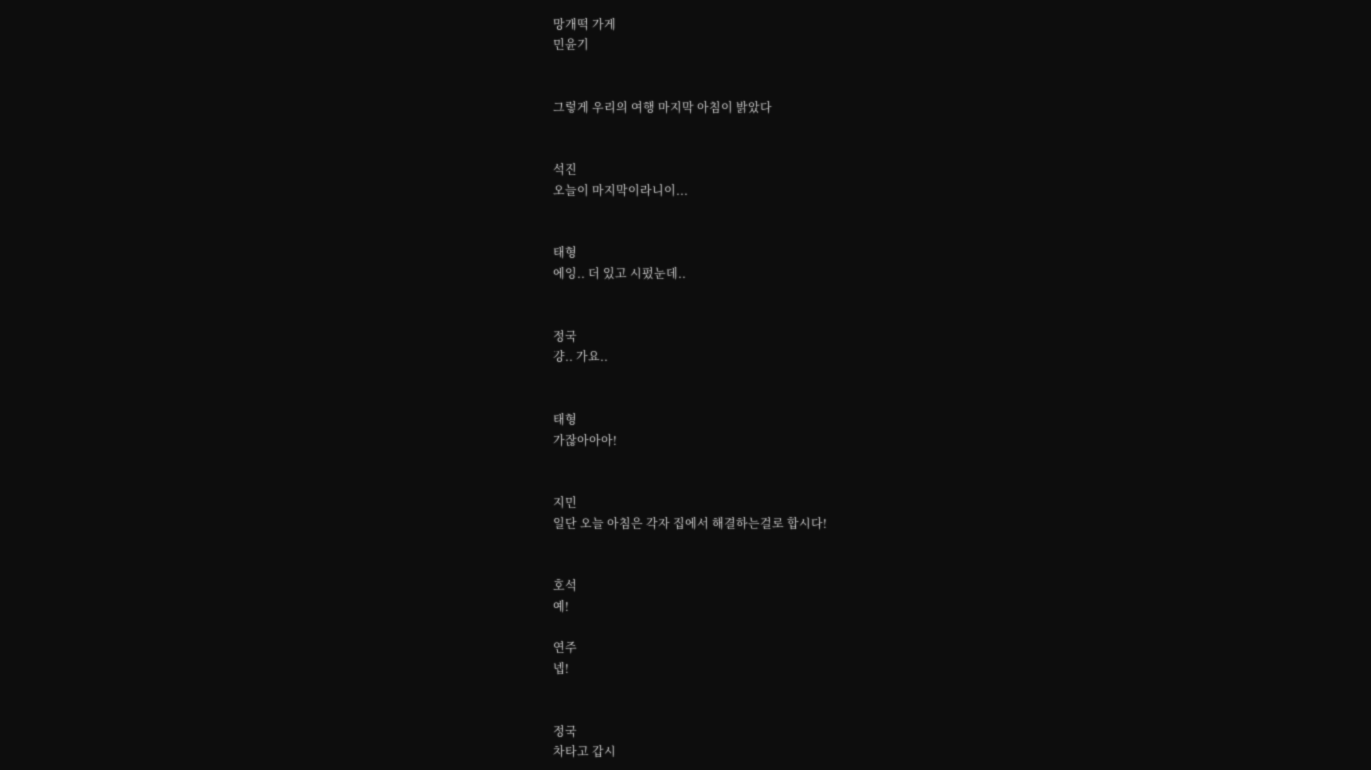망개떡 가게
민윤기


그렇게 우리의 여행 마지막 아침이 밝았다


석진
오늘이 마지막이라니이...


태형
에잉.. 더 있고 시펐눈데..


정국
걍.. 가요..


태형
가잖아아아!


지민
일단 오늘 아침은 각자 집에서 해결하는걸로 합시다!


호석
예!

연주
넵!


정국
차타고 갑시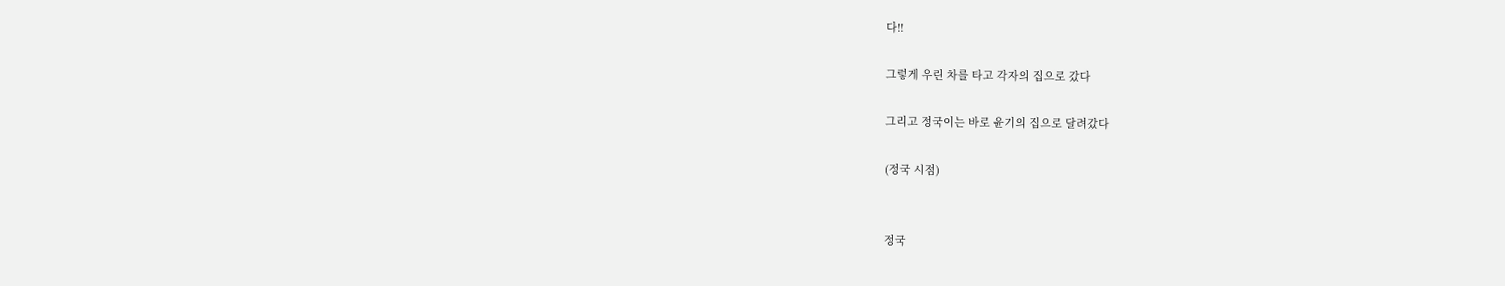다!!

그렇게 우린 차를 타고 각자의 집으로 갔다

그리고 정국이는 바로 윤기의 집으로 달려갔다

(정국 시점)


정국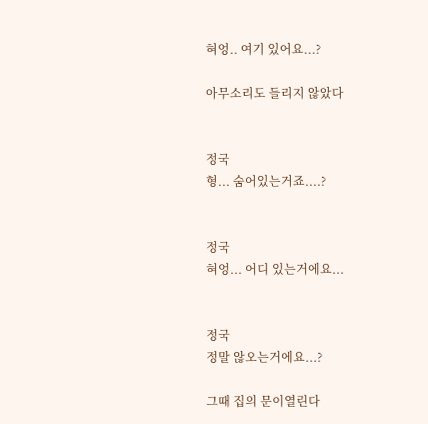혀엉.. 여기 있어요...?

아무소리도 들리지 않았다


정국
형... 숨어있는거죠....?


정국
혀엉... 어디 있는거에요...


정국
정말 않오는거에요...?

그때 집의 문이열린다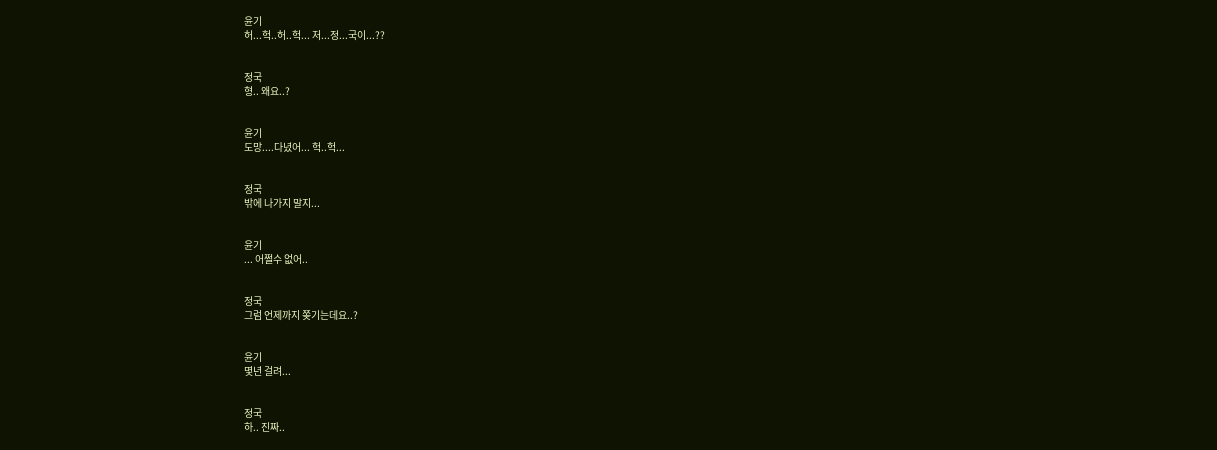윤기
허...헉..허..헉... 저...정...국이...??


정국
형.. 왜요..?


윤기
도망....다녔어... 헉..헉...


정국
밖에 나가지 말지...


윤기
... 어쩔수 없어..


정국
그럼 언제까지 쫒기는데요..?


윤기
몇년 걸려...


정국
하.. 진짜..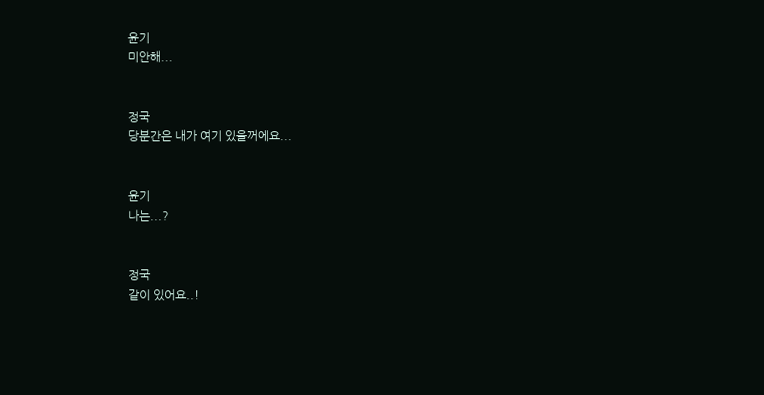윤기
미안해...


정국
당분간은 내가 여기 있을꺼에요...


윤기
나는...?


정국
같이 있어요..!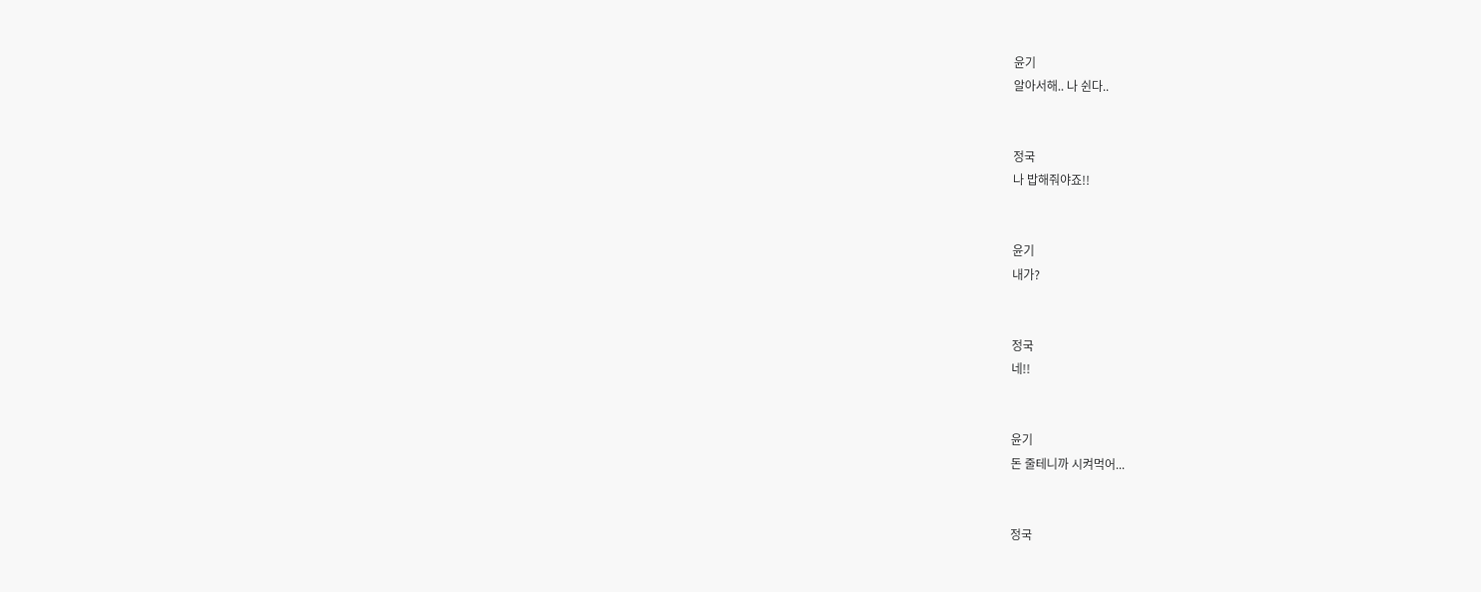윤기
알아서해.. 나 쉰다..


정국
나 밥해줘야죠!!


윤기
내가?


정국
네!!


윤기
돈 줄테니까 시켜먹어...


정국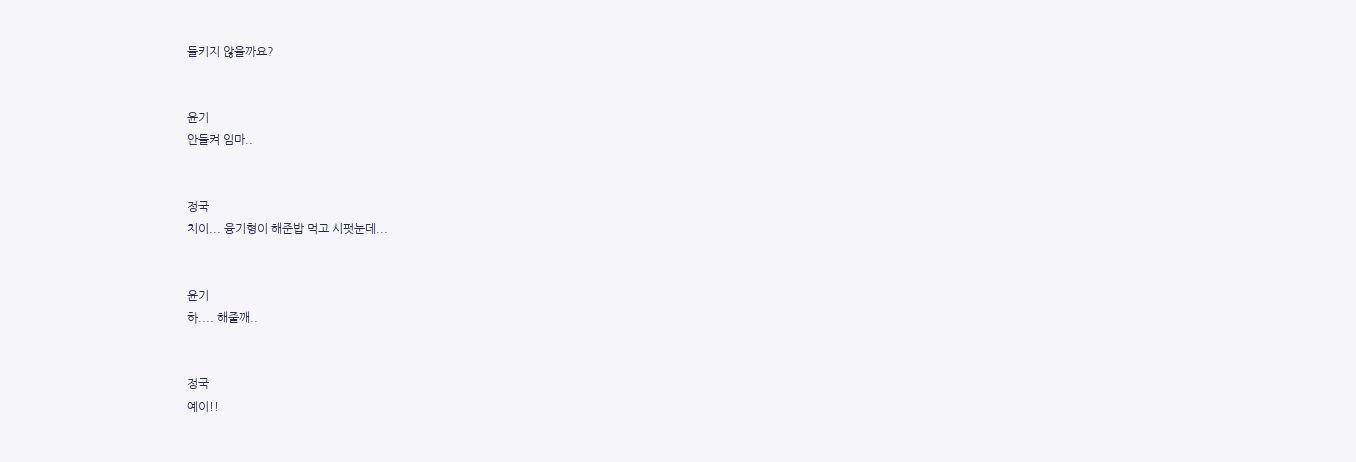들키지 않을까요?


윤기
안들켜 임마..


정국
치이... 융기형이 해준밥 먹고 시펏눈데...


윤기
하.... 해줄깨..


정국
예이!!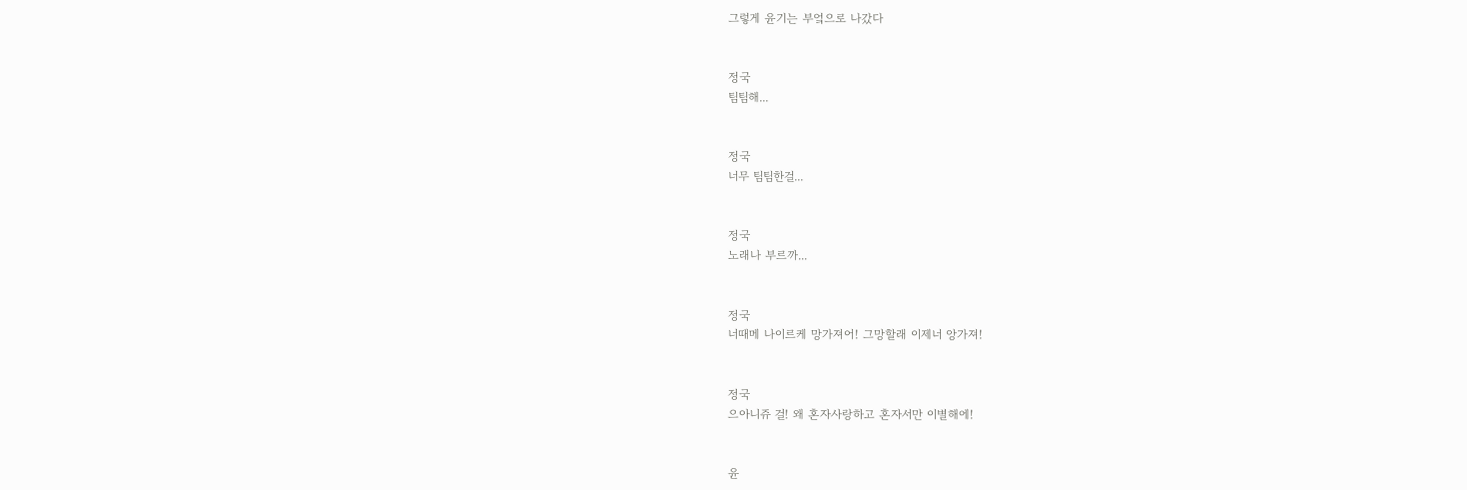그렇게 윤기는 부엌으로 나갔다


정국
팀팀해...


정국
너무 팀팀한걸...


정국
노래나 부르까...


정국
너때메 나이르케 망가져어! 그망할래 이제너 앙가져!


정국
으아니쥬 걸! 왜 혼자사랑하고 혼자서만 이별해에!


윤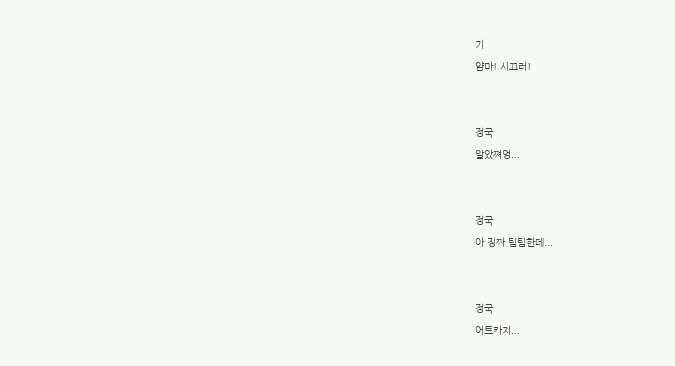기
얌마! 시끄러!


정국
알았쪄엉...


정국
아 징짜 팀팀한데...


정국
어트카지...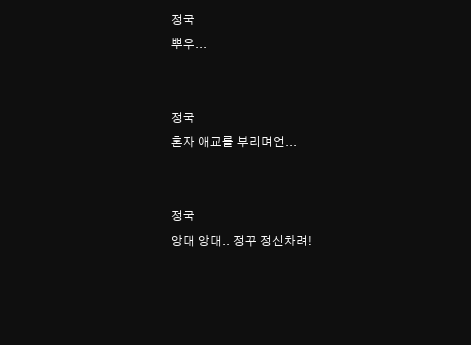정국
뿌우...


정국
혼자 애교를 부리며언...


정국
앙대 앙대.. 정꾸 정신차려!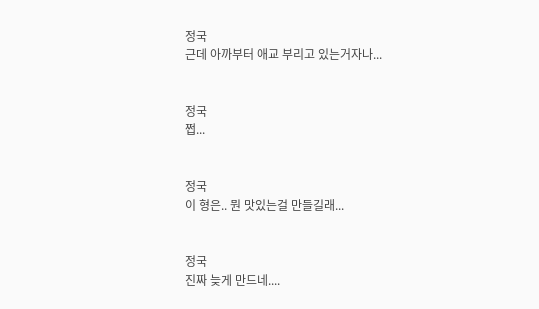정국
근데 아까부터 애교 부리고 있는거자나...


정국
쩝...


정국
이 형은.. 뭔 맛있는걸 만들길래...


정국
진짜 늦게 만드네....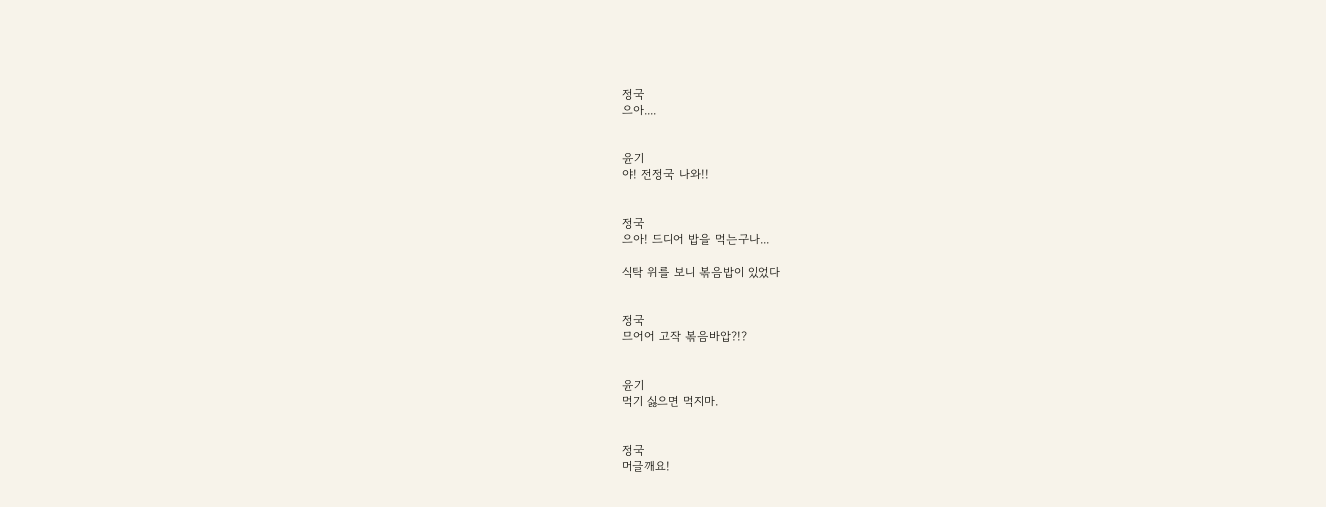정국
으아....


윤기
야! 전정국 나와!!


정국
으아! 드디어 밥을 먹는구나...

식탁 위를 보니 볶음밥이 있었다


정국
므어어 고작 볶음바압?!?


윤기
먹기 싫으면 먹지마.


정국
머글깨요!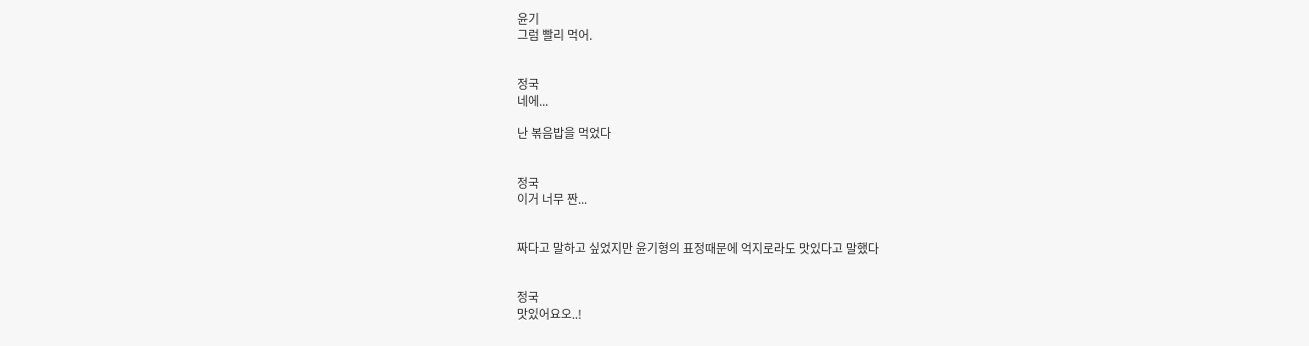윤기
그럼 빨리 먹어.


정국
네에...

난 볶음밥을 먹었다


정국
이거 너무 짠...


짜다고 말하고 싶었지만 윤기형의 표정때문에 억지로라도 맛있다고 말했다


정국
맛있어요오..!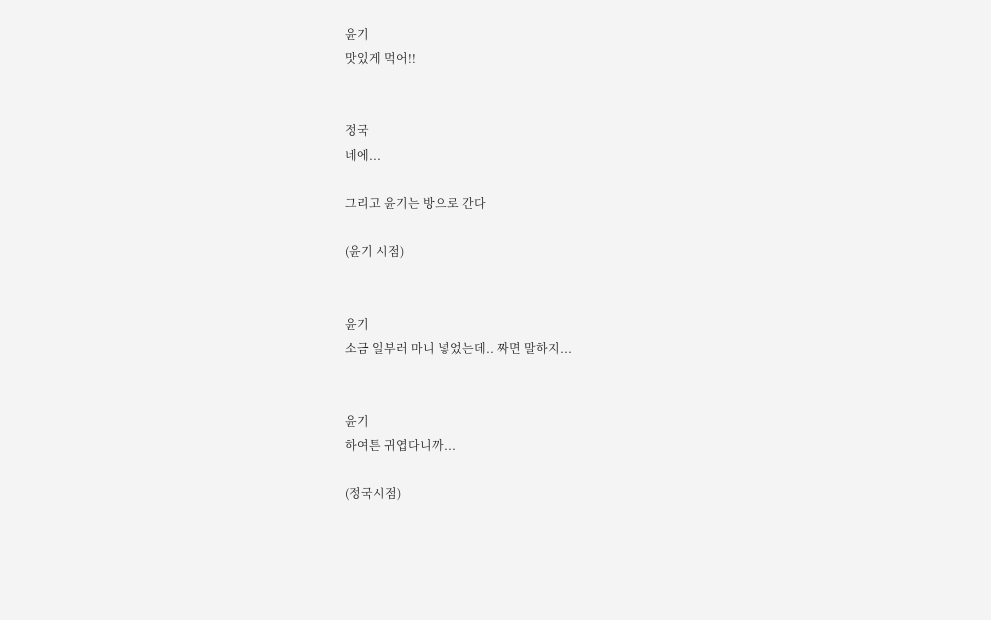윤기
맛있게 먹어!!


정국
네에...

그리고 윤기는 방으로 간다

(윤기 시점)


윤기
소금 일부러 마니 넣었는데.. 짜면 말하지...


윤기
하여튼 귀엽다니까...

(정국시점)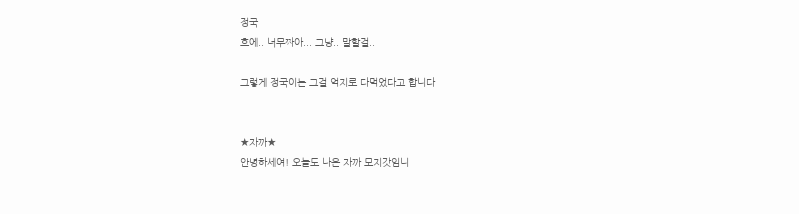정국
흐에.. 너무짜아... 그냥.. 말할걸..

그렇게 정국이는 그걸 억지로 다먹었다고 합니다


★자까★
안녕하세여! 오늘도 나온 자까 모지갓임니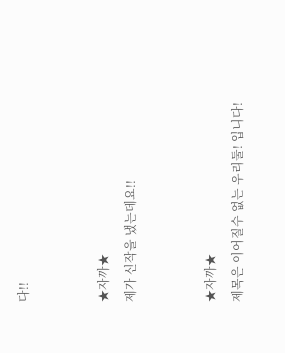다!!


★자까★
제가 신작을 냈는데요!!


★자까★
제목은 이어질수 없는 우리둘! 입니다!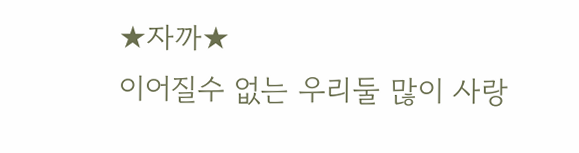★자까★
이어질수 없는 우리둘 많이 사랑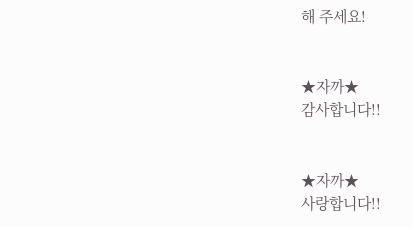해 주세요!


★자까★
감사합니다!!


★자까★
사랑합니다!!